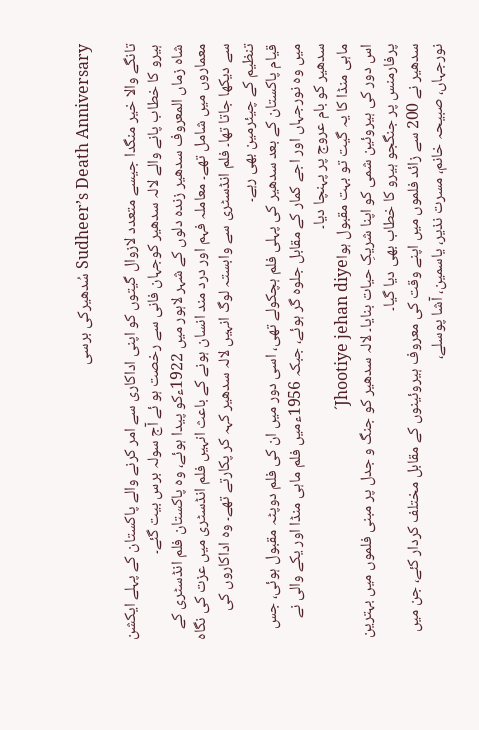Sudheer’s Death Anniversary سُدھیرکی برسی

تانگے والا خیر منگدا جیسے متعدد لازوال گیتوں کو اپنی اداکاری سے امر کرنے والے پاکستان کے پہلے ایکشن ہیرو کا خطاب پانے والے لالہ سدھیر کوجہان فانی سے رخصت ہو ئے آج سولہ برس بیت گئے۔
شاہ زماں المعروف سدھیر زندہ دلوں کے شہر لاہور میں 1922ءکو پیدا ہوئے، وہ پاکستان فلم انڈسٹری کے معماروں میں شامل تھے۔ معاملہ فہم اور درد مند انسان ہونے کے باعث انہیں فلم انڈسٹری میں عزت کی نگاہ سے دیکھا جاتا تھا۔ فلم انڈسٹری سے وابستہ لوگ انہیں لالہ سدھیر کہہ کر پکارتے تھے۔ وہ اداکاروں کی تنظیم کے چیئرمین بھی رہے۔
قیام پاکستان کے بعد سدھیر کی پہلی فلم ہچکولے تھی، اسی دور میں ان کی فلم دوپٹہ مقبول ہوئی، جس میں وہ نورجہاں اور اجے کمار کے مقابل جلوہ گر ہوئے، جبکہ 1956ءمیں فلم ماہی منڈا اور یکے والی نے سدھیر کو بام عروج پر پہنچا دیا۔
ماہی منڈا کا یہ گیت تو بہت مقبول ہواJhootiye jehan diye´
اس دور کی ہیروئین شمی کو اپنا شریکِ حیات بنایا۔ لالہ سدھیر کو جنگ و جدل پر مبنی فلموں میں بہترین پرفارمنس پر جنگجو ہیرو کا خطاب بھی دیا گیا۔
سدھیر نے 200 سے زائد فلموں میں اپنے وقت کی معروف ہیروئینوں کے مقابل مختلف کردار کئے، جن میں نورجہاں، صبیحہ خانم، مسرت نذیر، یاسمین، آشا پوسلے،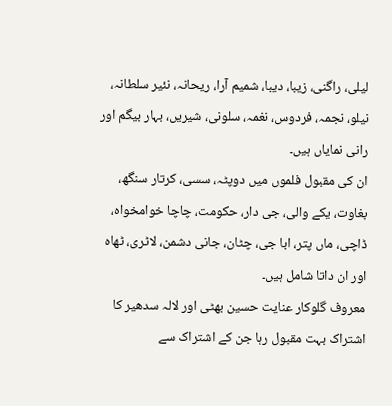لیلی، راگنی، زیبا، دیبا، شمیم آرا، ریحانہ، نئیر سلطانہ، نیلو، نجمہ، فردوس، نغمہ، سلونی، شیریں، بہار بیگم اور رانی نمایاں ہیں۔
ان کی مقبول فلموں میں دوپٹہ، سسی، کرتار سنگھ، بغاوت، یکے والی، جی دار، حکومت، چاچا خوامخواہ، ڈاچی، ماں پتر، ابا جی، چٹان، جانی دشمن، لاٹری، ٹھاہ اور ان داتا شامل ہیں۔
معروف گلوکار عنایت حسین بھٹی اور لالہ سدھیر کا اشتراک بہت مقبول رہا جن کے اشتراک سے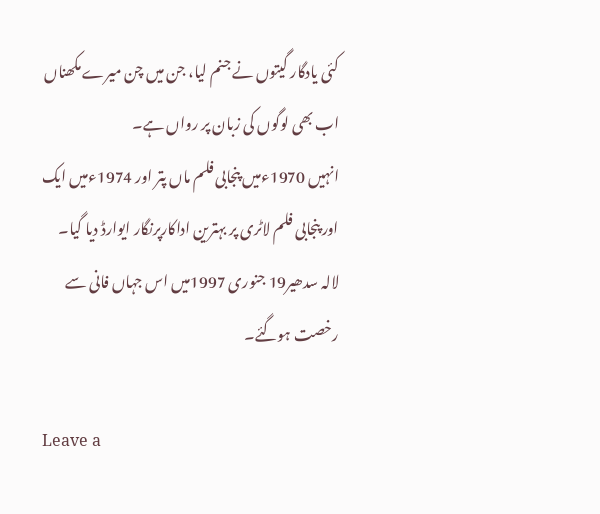کئی یادگار گیتوں نے جنم لیا، جن میں چن میرے مکھناں اب بھی لوگوں کی زبان پر رواں ہے۔
انہیں 1970ءمیں پنجابی فلم ماں پتر اور 1974ءمیں ایک اور پنجابی فلم لاٹری پر بہترین اداکارپرنگار ایوارڈ دیا گیا۔
لالہ سدھیر19 جنوری 1997میں اس جہاں فانی سے رخصت ہوگئے۔

Leave a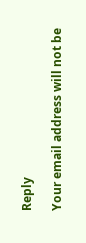Reply

Your email address will not be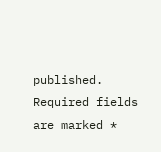published. Required fields are marked *